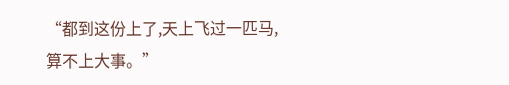“都到这份上了,天上飞过一匹马,算不上大事。”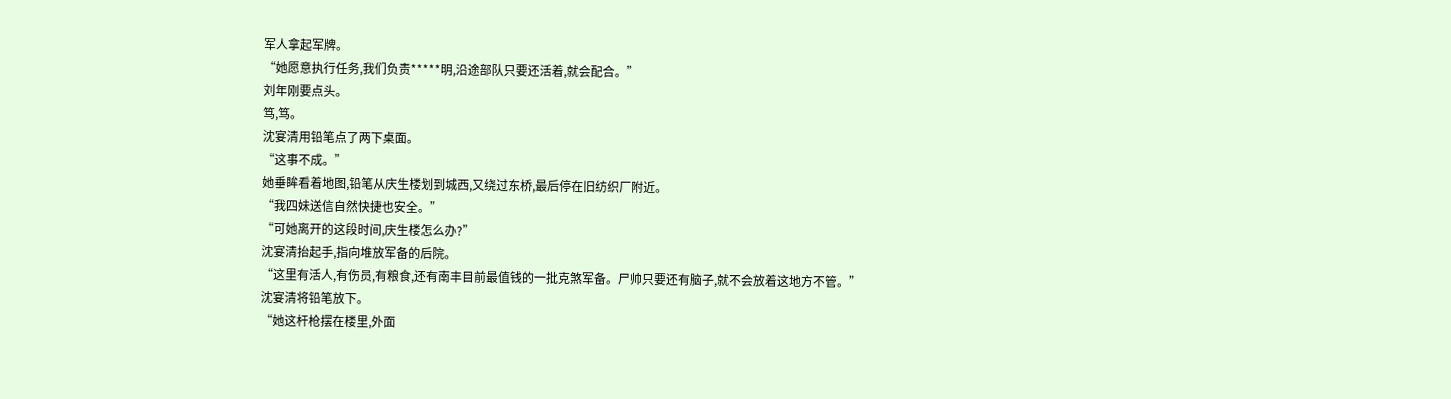军人拿起军牌。
“她愿意执行任务,我们负责*****明,沿途部队只要还活着,就会配合。”
刘年刚要点头。
笃,笃。
沈宴清用铅笔点了两下桌面。
“这事不成。”
她垂眸看着地图,铅笔从庆生楼划到城西,又绕过东桥,最后停在旧纺织厂附近。
“我四妹送信自然快捷也安全。”
“可她离开的这段时间,庆生楼怎么办?”
沈宴清抬起手,指向堆放军备的后院。
“这里有活人,有伤员,有粮食,还有南丰目前最值钱的一批克煞军备。尸帅只要还有脑子,就不会放着这地方不管。”
沈宴清将铅笔放下。
“她这杆枪摆在楼里,外面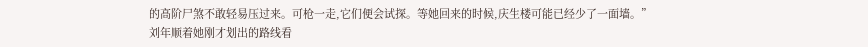的高阶尸煞不敢轻易压过来。可枪一走,它们便会试探。等她回来的时候,庆生楼可能已经少了一面墙。”
刘年顺着她刚才划出的路线看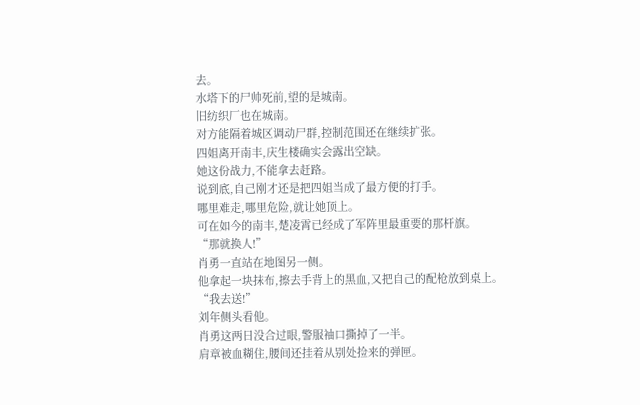去。
水塔下的尸帅死前,望的是城南。
旧纺织厂也在城南。
对方能隔着城区调动尸群,控制范围还在继续扩张。
四姐离开南丰,庆生楼确实会露出空缺。
她这份战力,不能拿去赶路。
说到底,自己刚才还是把四姐当成了最方便的打手。
哪里难走,哪里危险,就让她顶上。
可在如今的南丰,楚凌霄已经成了军阵里最重要的那杆旗。
“那就换人!”
肖勇一直站在地图另一侧。
他拿起一块抹布,擦去手背上的黑血,又把自己的配枪放到桌上。
“我去送!”
刘年侧头看他。
肖勇这两日没合过眼,警服袖口撕掉了一半。
肩章被血糊住,腰间还挂着从别处捡来的弹匣。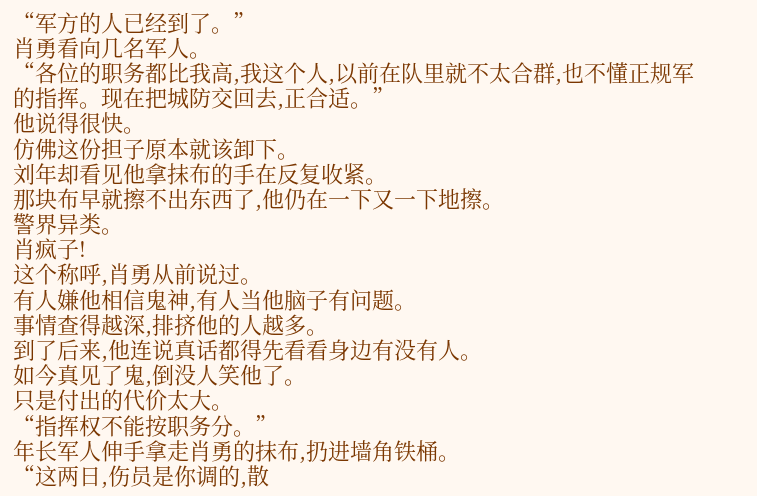“军方的人已经到了。”
肖勇看向几名军人。
“各位的职务都比我高,我这个人,以前在队里就不太合群,也不懂正规军的指挥。现在把城防交回去,正合适。”
他说得很快。
仿佛这份担子原本就该卸下。
刘年却看见他拿抹布的手在反复收紧。
那块布早就擦不出东西了,他仍在一下又一下地擦。
警界异类。
肖疯子!
这个称呼,肖勇从前说过。
有人嫌他相信鬼神,有人当他脑子有问题。
事情查得越深,排挤他的人越多。
到了后来,他连说真话都得先看看身边有没有人。
如今真见了鬼,倒没人笑他了。
只是付出的代价太大。
“指挥权不能按职务分。”
年长军人伸手拿走肖勇的抹布,扔进墙角铁桶。
“这两日,伤员是你调的,散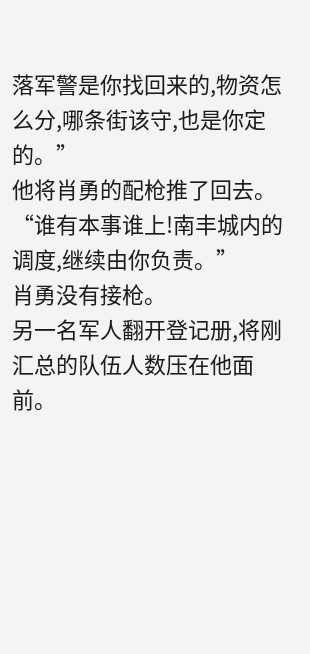落军警是你找回来的,物资怎么分,哪条街该守,也是你定的。”
他将肖勇的配枪推了回去。
“谁有本事谁上!南丰城内的调度,继续由你负责。”
肖勇没有接枪。
另一名军人翻开登记册,将刚汇总的队伍人数压在他面前。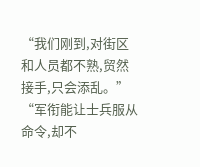“我们刚到,对街区和人员都不熟,贸然接手,只会添乱。”
“军衔能让士兵服从命令,却不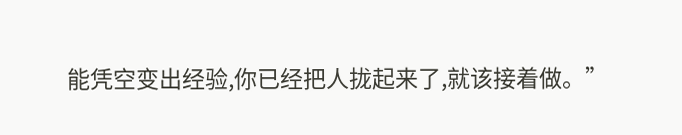能凭空变出经验,你已经把人拢起来了,就该接着做。”